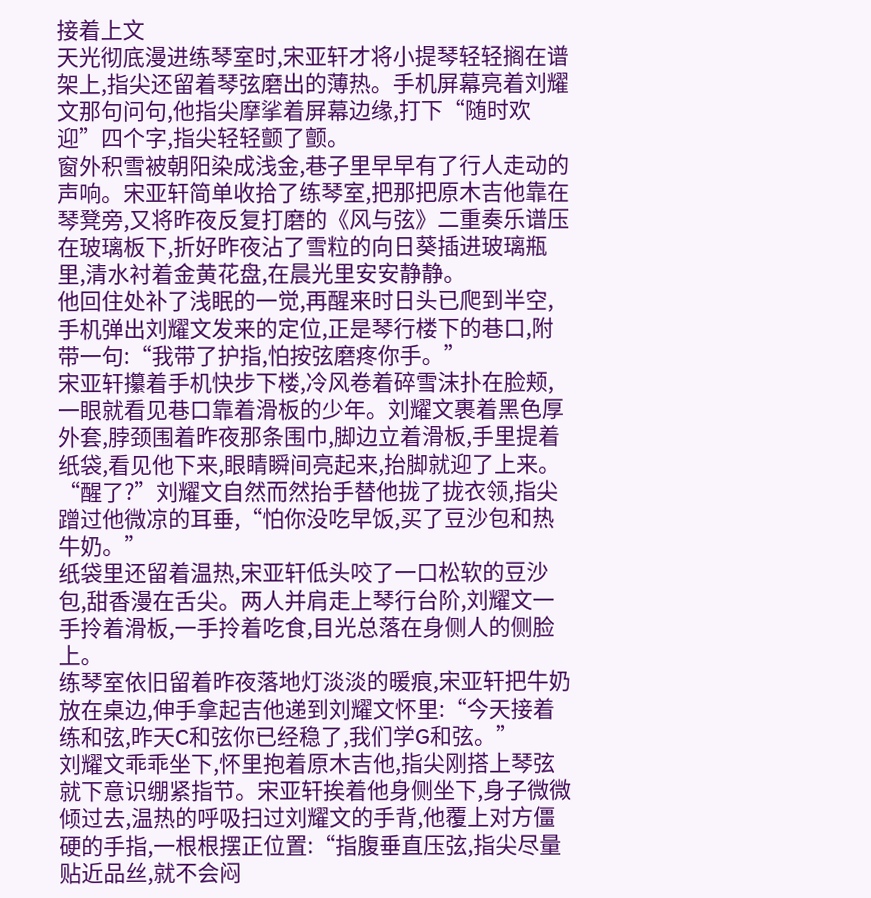接着上文
天光彻底漫进练琴室时,宋亚轩才将小提琴轻轻搁在谱架上,指尖还留着琴弦磨出的薄热。手机屏幕亮着刘耀文那句问句,他指尖摩挲着屏幕边缘,打下“随时欢迎”四个字,指尖轻轻颤了颤。
窗外积雪被朝阳染成浅金,巷子里早早有了行人走动的声响。宋亚轩简单收拾了练琴室,把那把原木吉他靠在琴凳旁,又将昨夜反复打磨的《风与弦》二重奏乐谱压在玻璃板下,折好昨夜沾了雪粒的向日葵插进玻璃瓶里,清水衬着金黄花盘,在晨光里安安静静。
他回住处补了浅眠的一觉,再醒来时日头已爬到半空,手机弹出刘耀文发来的定位,正是琴行楼下的巷口,附带一句:“我带了护指,怕按弦磨疼你手。”
宋亚轩攥着手机快步下楼,冷风卷着碎雪沫扑在脸颊,一眼就看见巷口靠着滑板的少年。刘耀文裹着黑色厚外套,脖颈围着昨夜那条围巾,脚边立着滑板,手里提着纸袋,看见他下来,眼睛瞬间亮起来,抬脚就迎了上来。
“醒了?”刘耀文自然而然抬手替他拢了拢衣领,指尖蹭过他微凉的耳垂,“怕你没吃早饭,买了豆沙包和热牛奶。”
纸袋里还留着温热,宋亚轩低头咬了一口松软的豆沙包,甜香漫在舌尖。两人并肩走上琴行台阶,刘耀文一手拎着滑板,一手拎着吃食,目光总落在身侧人的侧脸上。
练琴室依旧留着昨夜落地灯淡淡的暖痕,宋亚轩把牛奶放在桌边,伸手拿起吉他递到刘耀文怀里:“今天接着练和弦,昨天C和弦你已经稳了,我们学G和弦。”
刘耀文乖乖坐下,怀里抱着原木吉他,指尖刚搭上琴弦就下意识绷紧指节。宋亚轩挨着他身侧坐下,身子微微倾过去,温热的呼吸扫过刘耀文的手背,他覆上对方僵硬的手指,一根根摆正位置:“指腹垂直压弦,指尖尽量贴近品丝,就不会闷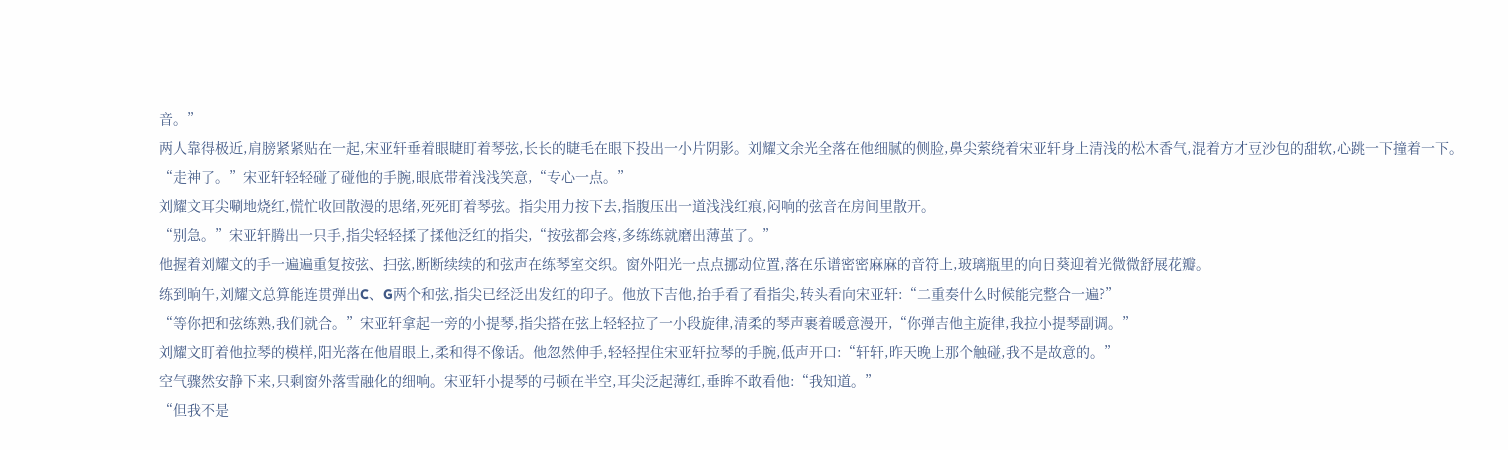音。”
两人靠得极近,肩膀紧紧贴在一起,宋亚轩垂着眼睫盯着琴弦,长长的睫毛在眼下投出一小片阴影。刘耀文余光全落在他细腻的侧脸,鼻尖萦绕着宋亚轩身上清浅的松木香气,混着方才豆沙包的甜软,心跳一下撞着一下。
“走神了。”宋亚轩轻轻碰了碰他的手腕,眼底带着浅浅笑意,“专心一点。”
刘耀文耳尖唰地烧红,慌忙收回散漫的思绪,死死盯着琴弦。指尖用力按下去,指腹压出一道浅浅红痕,闷响的弦音在房间里散开。
“别急。”宋亚轩腾出一只手,指尖轻轻揉了揉他泛红的指尖,“按弦都会疼,多练练就磨出薄茧了。”
他握着刘耀文的手一遍遍重复按弦、扫弦,断断续续的和弦声在练琴室交织。窗外阳光一点点挪动位置,落在乐谱密密麻麻的音符上,玻璃瓶里的向日葵迎着光微微舒展花瓣。
练到晌午,刘耀文总算能连贯弹出C、G两个和弦,指尖已经泛出发红的印子。他放下吉他,抬手看了看指尖,转头看向宋亚轩:“二重奏什么时候能完整合一遍?”
“等你把和弦练熟,我们就合。”宋亚轩拿起一旁的小提琴,指尖搭在弦上轻轻拉了一小段旋律,清柔的琴声裹着暖意漫开,“你弹吉他主旋律,我拉小提琴副调。”
刘耀文盯着他拉琴的模样,阳光落在他眉眼上,柔和得不像话。他忽然伸手,轻轻捏住宋亚轩拉琴的手腕,低声开口:“轩轩,昨天晚上那个触碰,我不是故意的。”
空气骤然安静下来,只剩窗外落雪融化的细响。宋亚轩小提琴的弓顿在半空,耳尖泛起薄红,垂眸不敢看他:“我知道。”
“但我不是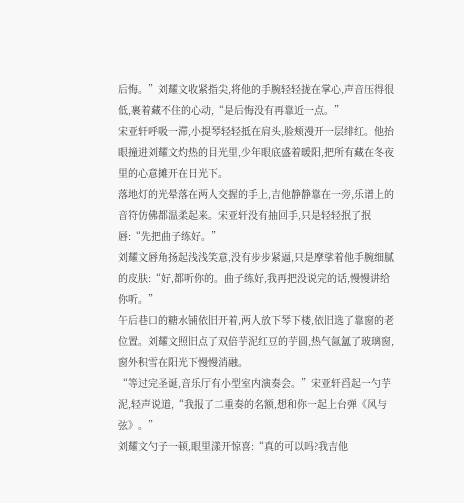后悔。”刘耀文收紧指尖,将他的手腕轻轻拢在掌心,声音压得很低,裹着藏不住的心动,“是后悔没有再靠近一点。”
宋亚轩呼吸一滞,小提琴轻轻抵在肩头,脸颊漫开一层绯红。他抬眼撞进刘耀文灼热的目光里,少年眼底盛着暖阳,把所有藏在冬夜里的心意摊开在日光下。
落地灯的光晕落在两人交握的手上,吉他静静靠在一旁,乐谱上的音符仿佛都温柔起来。宋亚轩没有抽回手,只是轻轻抿了抿唇:“先把曲子练好。”
刘耀文唇角扬起浅浅笑意,没有步步紧逼,只是摩挲着他手腕细腻的皮肤:“好,都听你的。曲子练好,我再把没说完的话,慢慢讲给你听。”
午后巷口的糖水铺依旧开着,两人放下琴下楼,依旧选了靠窗的老位置。刘耀文照旧点了双倍芋泥红豆的芋圆,热气氤氲了玻璃窗,窗外积雪在阳光下慢慢消融。
“等过完圣诞,音乐厅有小型室内演奏会。”宋亚轩舀起一勺芋泥,轻声说道,“我报了二重奏的名额,想和你一起上台弹《风与弦》。”
刘耀文勺子一顿,眼里漾开惊喜:“真的可以吗?我吉他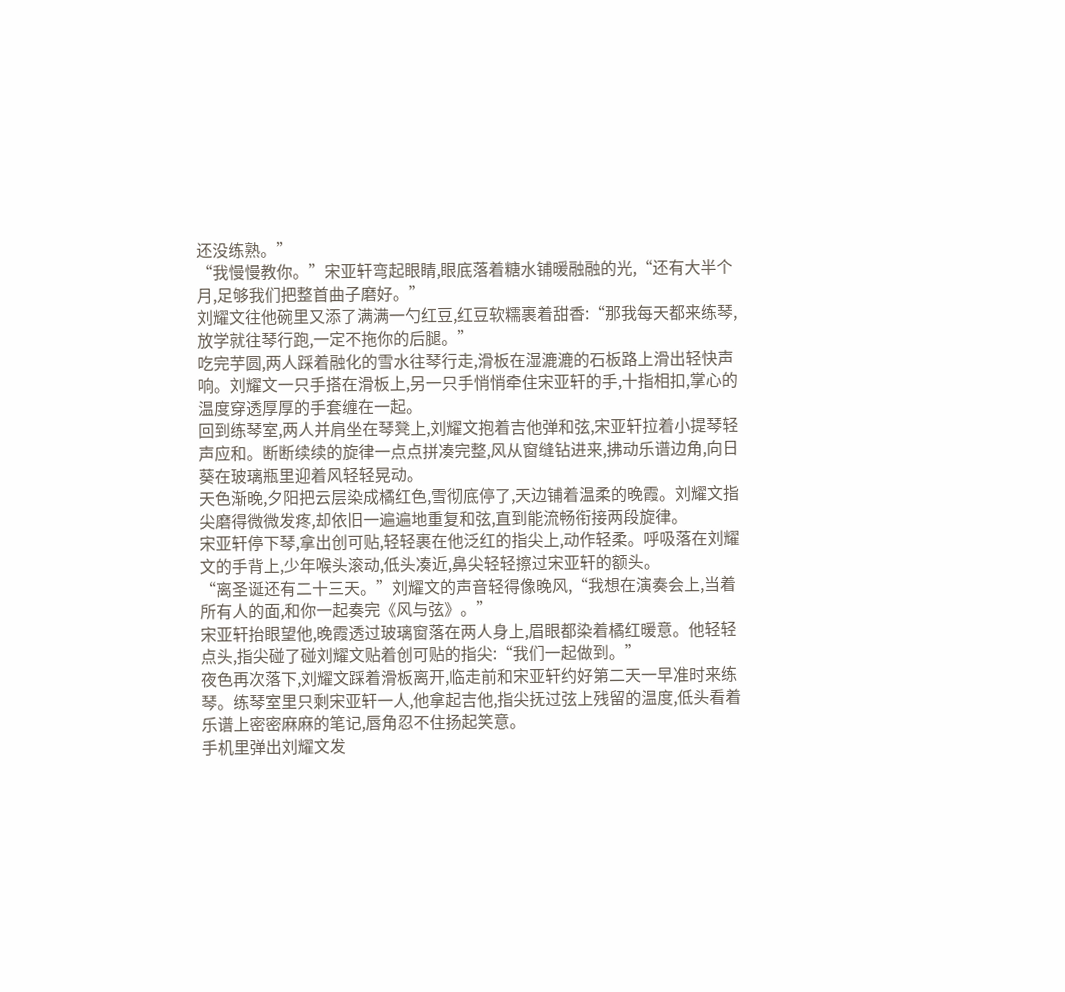还没练熟。”
“我慢慢教你。”宋亚轩弯起眼睛,眼底落着糖水铺暖融融的光,“还有大半个月,足够我们把整首曲子磨好。”
刘耀文往他碗里又添了满满一勺红豆,红豆软糯裹着甜香:“那我每天都来练琴,放学就往琴行跑,一定不拖你的后腿。”
吃完芋圆,两人踩着融化的雪水往琴行走,滑板在湿漉漉的石板路上滑出轻快声响。刘耀文一只手搭在滑板上,另一只手悄悄牵住宋亚轩的手,十指相扣,掌心的温度穿透厚厚的手套缠在一起。
回到练琴室,两人并肩坐在琴凳上,刘耀文抱着吉他弹和弦,宋亚轩拉着小提琴轻声应和。断断续续的旋律一点点拼凑完整,风从窗缝钻进来,拂动乐谱边角,向日葵在玻璃瓶里迎着风轻轻晃动。
天色渐晚,夕阳把云层染成橘红色,雪彻底停了,天边铺着温柔的晚霞。刘耀文指尖磨得微微发疼,却依旧一遍遍地重复和弦,直到能流畅衔接两段旋律。
宋亚轩停下琴,拿出创可贴,轻轻裹在他泛红的指尖上,动作轻柔。呼吸落在刘耀文的手背上,少年喉头滚动,低头凑近,鼻尖轻轻擦过宋亚轩的额头。
“离圣诞还有二十三天。”刘耀文的声音轻得像晚风,“我想在演奏会上,当着所有人的面,和你一起奏完《风与弦》。”
宋亚轩抬眼望他,晚霞透过玻璃窗落在两人身上,眉眼都染着橘红暖意。他轻轻点头,指尖碰了碰刘耀文贴着创可贴的指尖:“我们一起做到。”
夜色再次落下,刘耀文踩着滑板离开,临走前和宋亚轩约好第二天一早准时来练琴。练琴室里只剩宋亚轩一人,他拿起吉他,指尖抚过弦上残留的温度,低头看着乐谱上密密麻麻的笔记,唇角忍不住扬起笑意。
手机里弹出刘耀文发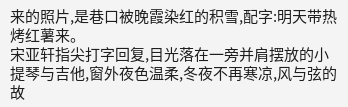来的照片,是巷口被晚霞染红的积雪,配字:明天带热烤红薯来。
宋亚轩指尖打字回复,目光落在一旁并肩摆放的小提琴与吉他,窗外夜色温柔,冬夜不再寒凉,风与弦的故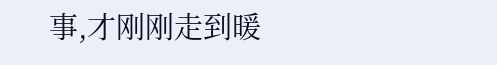事,才刚刚走到暖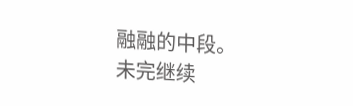融融的中段。
未完继续